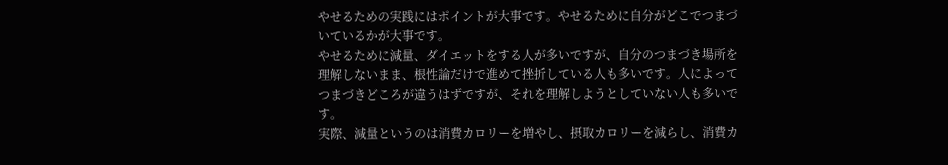やせるための実践にはポイントが大事です。やせるために自分がどこでつまづいているかが大事です。
やせるために減量、ダイエットをする人が多いですが、自分のつまづき場所を理解しないまま、根性論だけで進めて挫折している人も多いです。人によってつまづきどころが違うはずですが、それを理解しようとしていない人も多いです。
実際、減量というのは消費カロリーを増やし、摂取カロリーを減らし、消費カ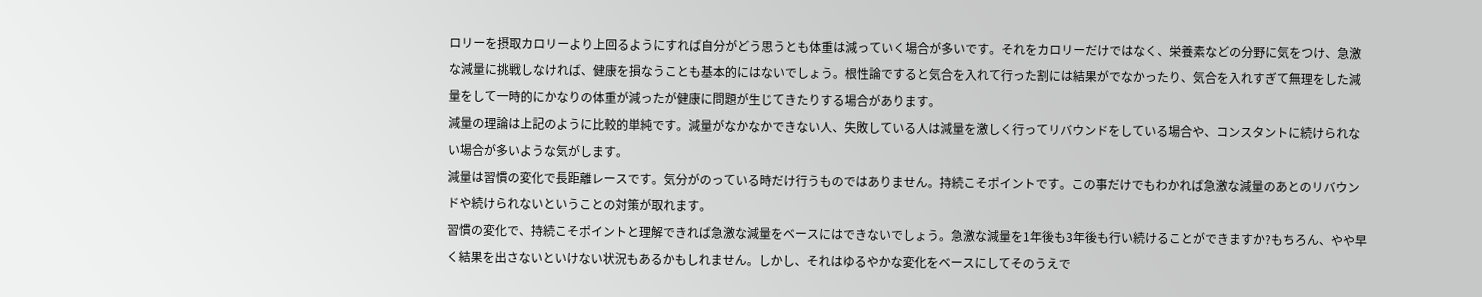ロリーを摂取カロリーより上回るようにすれば自分がどう思うとも体重は減っていく場合が多いです。それをカロリーだけではなく、栄養素などの分野に気をつけ、急激な減量に挑戦しなければ、健康を損なうことも基本的にはないでしょう。根性論ですると気合を入れて行った割には結果がでなかったり、気合を入れすぎて無理をした減量をして一時的にかなりの体重が減ったが健康に問題が生じてきたりする場合があります。
減量の理論は上記のように比較的単純です。減量がなかなかできない人、失敗している人は減量を激しく行ってリバウンドをしている場合や、コンスタントに続けられない場合が多いような気がします。
減量は習慣の変化で長距離レースです。気分がのっている時だけ行うものではありません。持続こそポイントです。この事だけでもわかれば急激な減量のあとのリバウンドや続けられないということの対策が取れます。
習慣の変化で、持続こそポイントと理解できれば急激な減量をベースにはできないでしょう。急激な減量を1年後も3年後も行い続けることができますか?もちろん、やや早く結果を出さないといけない状況もあるかもしれません。しかし、それはゆるやかな変化をベースにしてそのうえで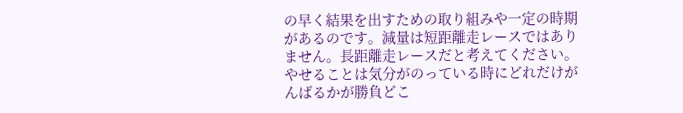の早く結果を出すための取り組みや一定の時期があるのです。減量は短距離走レースではありません。長距離走レースだと考えてください。やせることは気分がのっている時にどれだけがんばるかが勝負どこ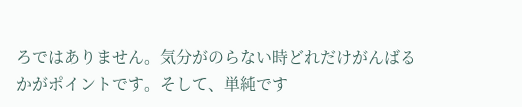ろではありません。気分がのらない時どれだけがんばるかがポイントです。そして、単純です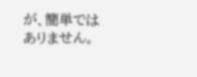が、簡単ではありません。